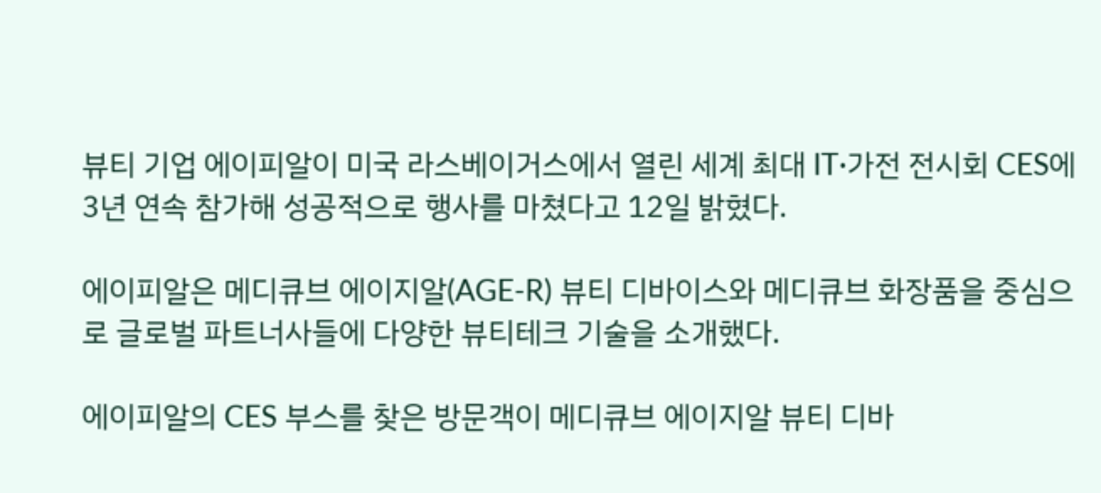뷰티 기업 에이피알이 미국 라스베이거스에서 열린 세계 최대 IT·가전 전시회 CES에 3년 연속 참가해 성공적으로 행사를 마쳤다고 12일 밝혔다.

에이피알은 메디큐브 에이지알(AGE-R) 뷰티 디바이스와 메디큐브 화장품을 중심으로 글로벌 파트너사들에 다양한 뷰티테크 기술을 소개했다.

에이피알의 CES 부스를 찾은 방문객이 메디큐브 에이지알 뷰티 디바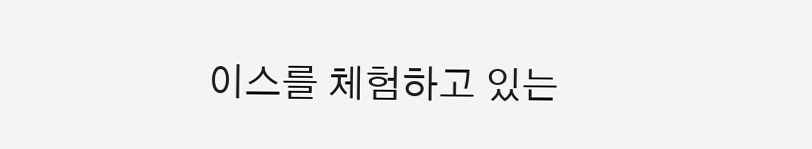이스를 체험하고 있는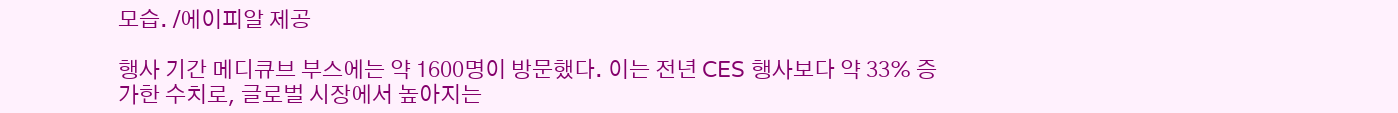모습. /에이피알 제공

행사 기간 메디큐브 부스에는 약 1600명이 방문했다. 이는 전년 CES 행사보다 약 33% 증가한 수치로, 글로벌 시장에서 높아지는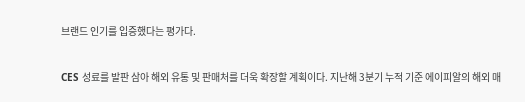브랜드 인기를 입증했다는 평가다.

CES 성료를 발판 삼아 해외 유통 및 판매처를 더욱 확장할 계획이다. 지난해 3분기 누적 기준 에이피알의 해외 매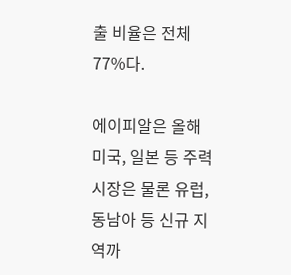출 비율은 전체 77%다.

에이피알은 올해 미국, 일본 등 주력 시장은 물론 유럽, 동남아 등 신규 지역까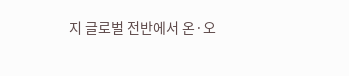지 글로벌 전반에서 온·오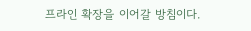프라인 확장을 이어갈 방침이다.